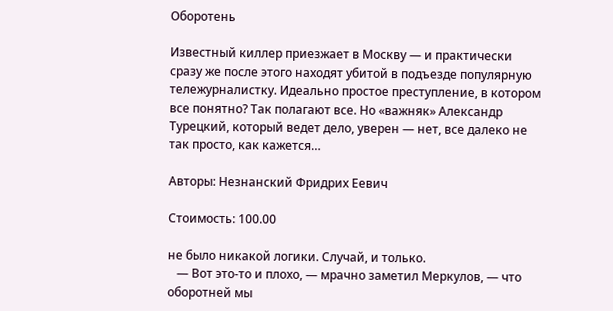Оборотень

Известный киллер приезжает в Москву — и практически сразу же после этого находят убитой в подъезде популярную тележурналистку. Идеально простое преступление, в котором все понятно? Так полагают все. Но «важняк» Александр Турецкий, который ведет дело, уверен — нет, все далеко не так просто, как кажется…

Авторы: Незнанский Фридрих Еевич

Стоимость: 100.00

не было никакой логики. Случай, и только.
   — Вот это-то и плохо, — мрачно заметил Меркулов, — что оборотней мы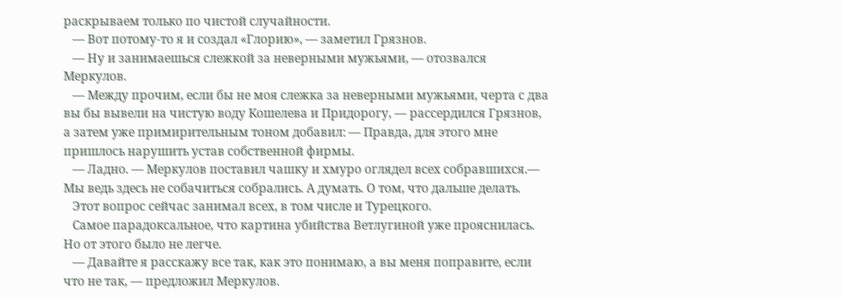раскрываем только по чистой случайности.
   — Вот потому-то я и создал «Глорию», — заметил Грязнов.
   — Ну и занимаешься слежкой за неверными мужьями, — отозвался Меркулов.
   — Между прочим, если бы не моя слежка за неверными мужьями, черта с два вы бы вывели на чистую воду Кошелева и Придорогу, — рассердился Грязнов, а затем уже примирительным тоном добавил: — Правда, для этого мне пришлось нарушить устав собственной фирмы.
   — Ладно. — Меркулов поставил чашку и хмуро оглядел всех собравшихся.— Мы ведь здесь не собачиться собрались. А думать. О том, что дальше делать.
   Этот вопрос сейчас занимал всех, в том числе и Турецкого.
   Самое парадоксальное, что картина убийства Ветлугиной уже прояснилась. Но от этого было не легче.
   — Давайте я расскажу все так, как это понимаю, а вы меня поправите, если что не так, — предложил Меркулов.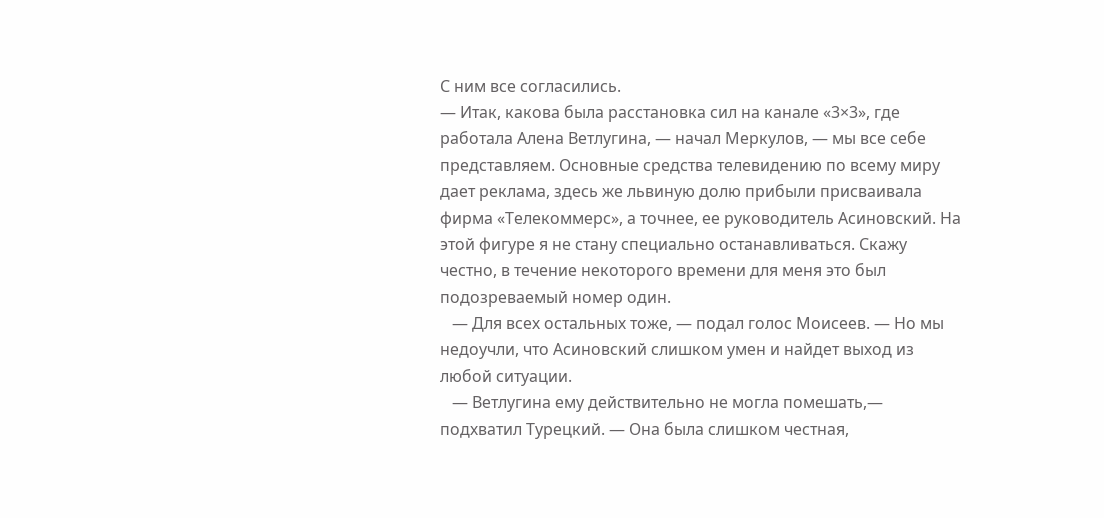С ним все согласились.
— Итак, какова была расстановка сил на канале «3×3», где работала Алена Ветлугина, — начал Меркулов, — мы все себе представляем. Основные средства телевидению по всему миру дает реклама, здесь же львиную долю прибыли присваивала фирма «Телекоммерс», а точнее, ее руководитель Асиновский. На этой фигуре я не стану специально останавливаться. Скажу честно, в течение некоторого времени для меня это был подозреваемый номер один.
   — Для всех остальных тоже, — подал голос Моисеев. — Но мы недоучли, что Асиновский слишком умен и найдет выход из любой ситуации.
   — Ветлугина ему действительно не могла помешать,— подхватил Турецкий. — Она была слишком честная,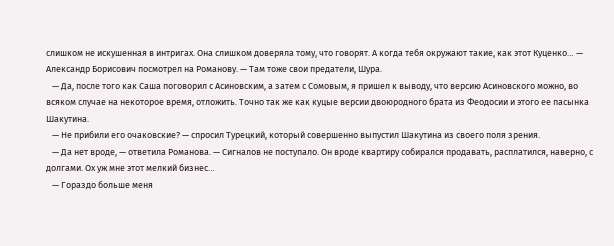слишком не искушенная в интригах. Она слишком доверяла тому, что говорят. А когда тебя окружают такие, как этот Куценко… — Александр Борисович посмотрел на Романову. — Там тоже свои предатели, Шура.
   — Да, после того как Саша поговорил с Асиновским, а затем с Сомовым, я пришел к выводу, что версию Асиновского можно, во всяком случае на некоторое время, отложить. Точно так же как куцые версии двоюродного брата из Феодосии и этого ее пасынка Шакутина.
   — Не прибили его очаковские? — спросил Турецкий, который совершенно выпустил Шакутина из своего поля зрения.
   — Да нет вроде, — ответила Романова. — Сигналов не поступало. Он вроде квартиру собирался продавать, расплатился, наверно, с долгами. Ох уж мне этот мелкий бизнес…
   — Гораздо больше меня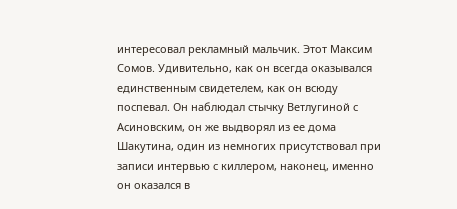интересовал рекламный мальчик. Этот Максим Сомов. Удивительно, как он всегда оказывался единственным свидетелем, как он всюду поспевал. Он наблюдал стычку Ветлугиной с Асиновским, он же выдворял из ее дома Шакутина, один из немногих присутствовал при записи интервью с киллером, наконец, именно он оказался в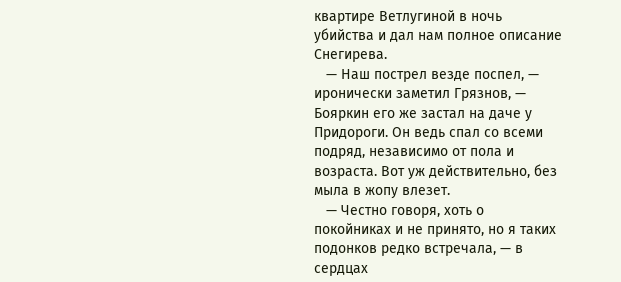квартире Ветлугиной в ночь убийства и дал нам полное описание Снегирева.
   — Наш пострел везде поспел, — иронически заметил Грязнов, — Бояркин его же застал на даче у Придороги. Он ведь спал со всеми подряд, независимо от пола и возраста. Вот уж действительно, без мыла в жопу влезет.
   — Честно говоря, хоть о покойниках и не принято, но я таких подонков редко встречала, — в сердцах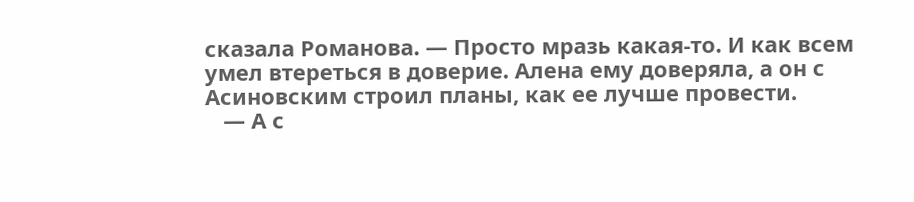сказала Романова. — Просто мразь какая-то. И как всем умел втереться в доверие. Алена ему доверяла, а он с Асиновским строил планы, как ее лучше провести.
   — А с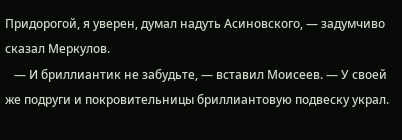Придорогой, я уверен, думал надуть Асиновского, — задумчиво сказал Меркулов.
   — И бриллиантик не забудьте, — вставил Моисеев. — У своей же подруги и покровительницы бриллиантовую подвеску украл.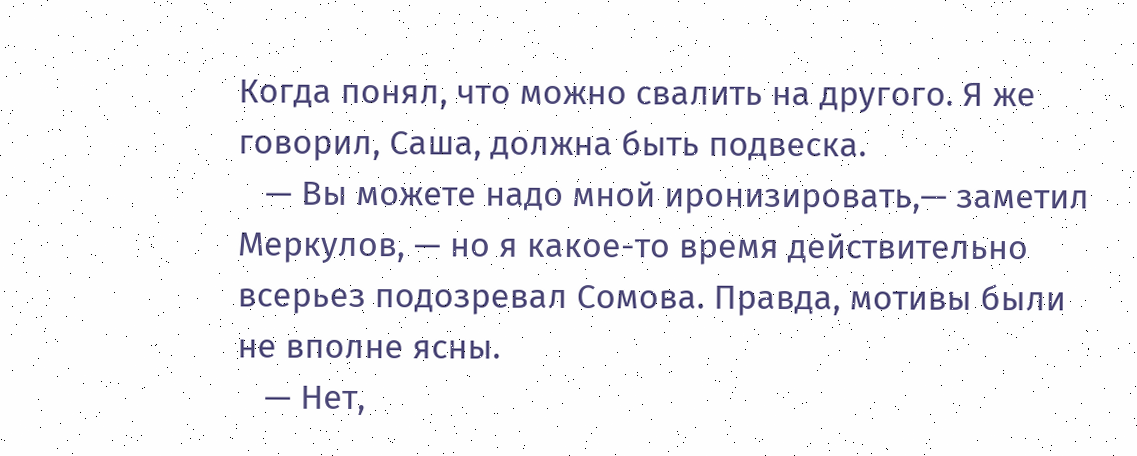Когда понял, что можно свалить на другого. Я же говорил, Саша, должна быть подвеска.
   — Вы можете надо мной иронизировать,— заметил Меркулов, — но я какое-то время действительно всерьез подозревал Сомова. Правда, мотивы были не вполне ясны.
   — Нет,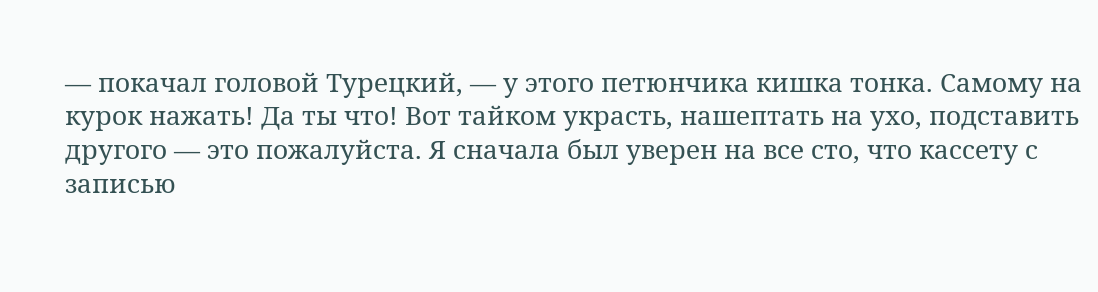— покачал головой Турецкий, — у этого петюнчика кишка тонка. Самому на курок нажать! Да ты что! Вот тайком украсть, нашептать на ухо, подставить другого — это пожалуйста. Я сначала был уверен на все сто, что кассету с записью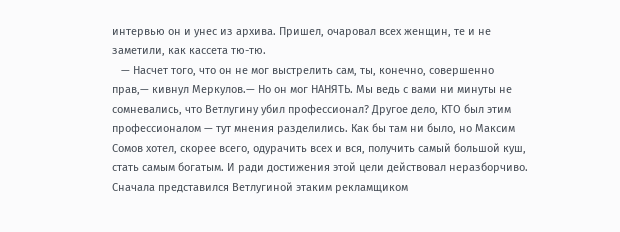интервью он и унес из архива. Пришел, очаровал всех женщин, те и не заметили, как кассета тю-тю.
   — Насчет того, что он не мог выстрелить сам, ты, конечно, совершенно прав,— кивнул Меркулов.— Но он мог НАНЯТЬ. Мы ведь с вами ни минуты не сомневались, что Ветлугину убил профессионал? Другое дело, КТО был этим профессионалом — тут мнения разделились. Как бы там ни было, но Максим Сомов хотел, скорее всего, одурачить всех и вся, получить самый большой куш, стать самым богатым. И ради достижения этой цели действовал неразборчиво. Сначала представился Ветлугиной этаким рекламщиком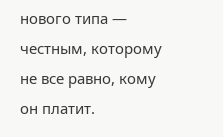нового типа — честным, которому не все равно, кому он платит.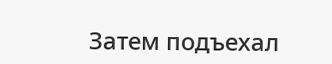Затем подъехал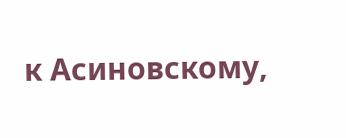к Асиновскому,